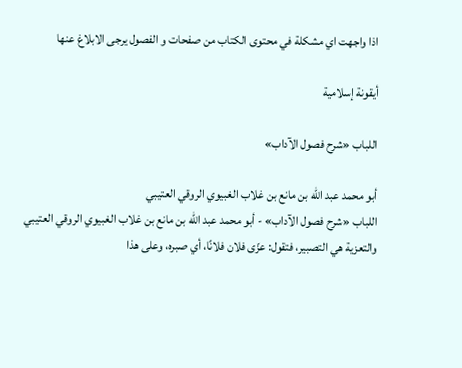اذا واجهت اي مشكلة في محتوى الكتاب من صفحات و الفصول يرجى الابلاغ عنها

أيقونة إسلامية

اللباب «شرح فصول الآداب»

أبو محمد عبد الله بن مانع بن غلاب الغبيوي الروقي العتيبي
اللباب «شرح فصول الآداب» - أبو محمد عبد الله بن مانع بن غلاب الغبيوي الروقي العتيبي
والتعزية هي التصبير، فتقول: عزّى فلان فلانًا، أي صبره، وعلى هذا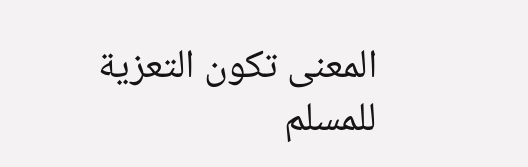المعنى تكون التعزية للمسلم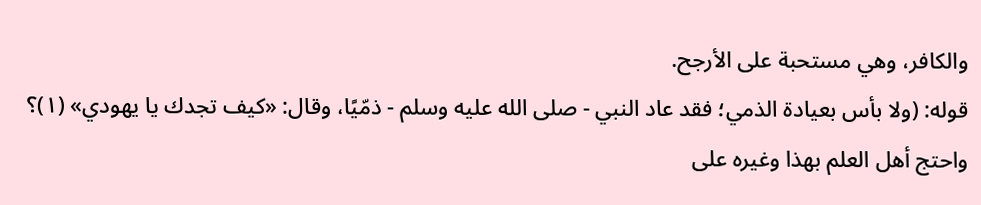والكافر، وهي مستحبة على الأرجح.
قوله: (ولا بأس بعيادة الذمي؛ فقد عاد النبي - صلى الله عليه وسلم - ذمّيًا، وقال: «كيف تجدك يا يهودي» (١)؟
واحتج أهل العلم بهذا وغيره على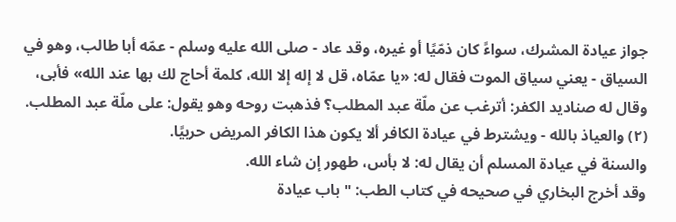جواز عيادة المشرك، سواءً كان ذمّيًا أو غيره، وقد عاد - صلى الله عليه وسلم - عمّه أبا طالب، وهو في السياق - يعني سياق الموت فقال له: «يا عمّاه، قل لا إله إلا الله، كلمة أحاج لك بها عند الله» فأبى، وقال له صناديد الكفر: أترغب عن ملّة عبد المطلب؟ فذهبت روحه وهو يقول: على ملّة عبد المطلب. (٢) والعياذ بالله - ويشترط في عيادة الكافر ألا يكون هذا الكافر المريض حربيًا.
والسنة في عيادة المسلم أن يقال له: لا بأس، طهور إن شاء الله.
وقد أخرج البخاري في صحيحه في كتاب الطب: " باب عيادة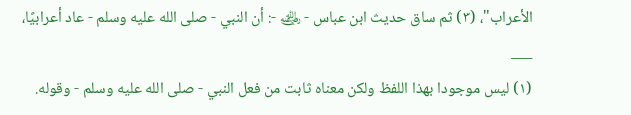الأعراب"، (٣) ثم ساق حديث ابن عباس - ﵁ -: أن النبي - صلى الله عليه وسلم - عاد أعرابيًا،
___
(١) ليس موجودا بهذا اللفظ ولكن معناه ثابت من فعل النبي - صلى الله عليه وسلم - وقوله.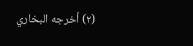(٢) أخرجه البخاري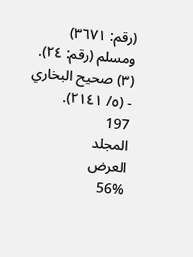(رقم: ٣٦٧١) ومسلم (رقم: ٢٤).
(٣) صحيح البخاري - (٥/ ٢١٤١).
197
المجلد
العرض
56%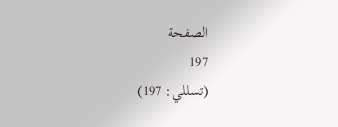الصفحة
197
(تسللي: 197)